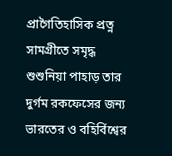প্রাগৈতিহাসিক প্রত্ন সামগ্রীতে সমৃদ্ধ শুশুনিয়া পাহাড় তার দুর্গম রকফেসের জন্য ভারতের ও বহির্বিশ্বের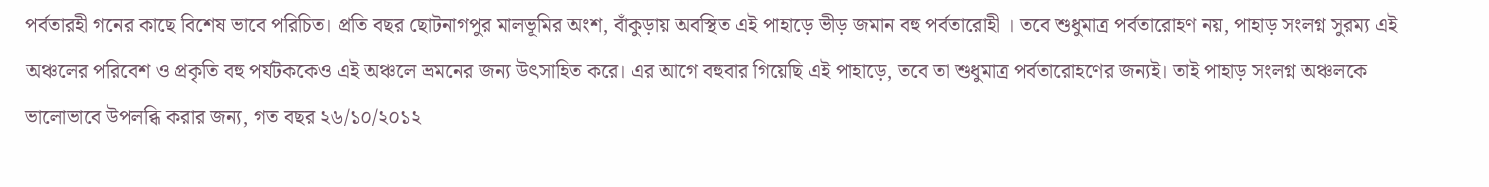পর্বতারহী গনের কাছে বিশেষ ভাবে পরিচিত। প্রতি বছর ছোটনাগপুর মালভূমির অংশ, বাঁকুড়ায় অবস্থিত এই পাহাড়ে ভীড় জমান বহু পর্বতারোহী । তবে শুধুমাত্র পর্বতারোহণ নয়, পাহাড় সংলগ্ন সুরম্য এই অঞ্চলের পরিবেশ ও প্রকৃতি বহু পর্যটককেও এই অঞ্চলে ভ্রমনের জন্য উৎসাহিত করে। এর আগে বহুবার গিয়েছি এই পাহাড়ে, তবে তা শুধুমাত্র পর্বতারোহণের জন্যই। তাই পাহাড় সংলগ্ন অঞ্চলকে ভালোভাবে উপলব্ধি করার জন্য, গত বছর ২৬/১০/২০১২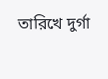তারিখে দুর্গা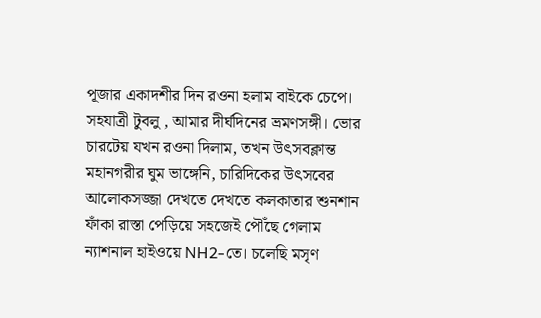পূজার একাদশীর দিন রওনা হলাম বাইকে চেপে। সহযাত্রী টুবলু , আমার দীর্ঘদিনের ভ্রমণসঙ্গী। ভোর চারটেয় যখন রওনা দিলাম, তখন উৎসবক্লান্ত মহানগরীর ঘুম ভাঙ্গেনি, চারিদিকের উৎসবের আলোকসজ্জা দেখতে দেখতে কলকাতার শুনশান ফাঁকা রাস্তা পেড়িয়ে সহজেই পৌঁছে গেলাম ন্যাশনাল হাইওয়ে NH2-তে। চলেছি মসৃণ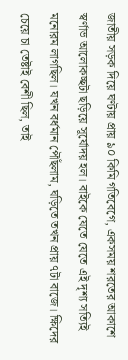জাতীয় সড়ক দিয়ে ঘণ্টায় প্রায় ৯০ কিমি গতিবেগে, একসময় শরতের আকাশে স্বর্ণাভ আলোকচ্ছটা ছড়িয়ে সূর্যোদয় হল। বাইকে যেতে যেতে এই দৃশ্য সত্যিই মনোরম লাগছিল। যখন বর্ধমান পৌঁছলাম, ঘড়িতে তখন প্রায় ৭টা বাজে। ক্ষিদের চেয়ে চা তেষ্টাই বেশী ছিল, তাই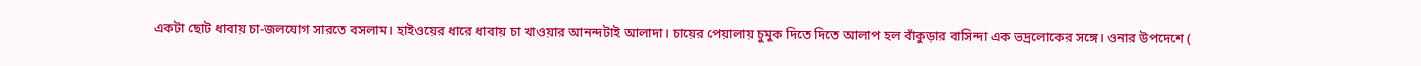একটা ছোট ধাবায় চা-জলযোগ সারতে বসলাম। হাইওয়ের ধারে ধাবায় চা খাওয়ার আনন্দটাই আলাদা। চায়ের পেয়ালায় চুমুক দিতে দিতে আলাপ হল বাঁকুড়ার বাসিন্দা এক ভদ্রলোকের সঙ্গে। ওনার উপদেশে (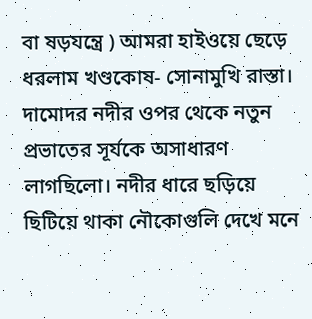বা ষড়যন্ত্রে ) আমরা হাইওয়ে ছেড়ে ধরলাম খণ্ডকোষ- সোনামুখি রাস্তা।
দামোদর নদীর ওপর থেকে নতুন প্রভাতের সূর্যকে অসাধারণ লাগছিলো। নদীর ধারে ছড়িয়ে ছিটিয়ে থাকা নৌকোগুলি দেখে মনে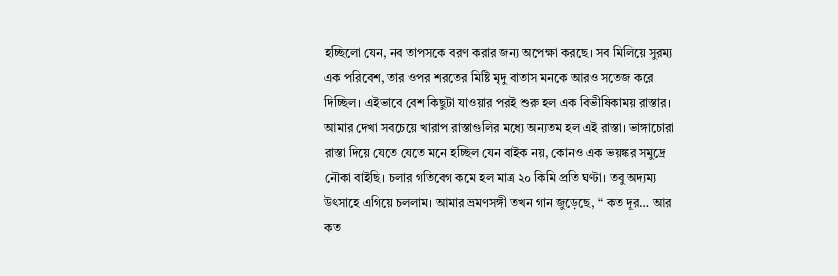হচ্ছিলো যেন, নব তাপসকে বরণ করার জন্য অপেক্ষা করছে। সব মিলিয়ে সুরম্য এক পরিবেশ, তার ওপর শরতের মিষ্টি মৃদু বাতাস মনকে আরও সতেজ করে দিচ্ছিল। এইভাবে বেশ কিছুটা যাওয়ার পরই শুরু হল এক বিভীষিকাময় রাস্তার। আমার দেখা সবচেয়ে খারাপ রাস্তাগুলির মধ্যে অন্যতম হল এই রাস্তা। ভাঙ্গাচোরা রাস্তা দিয়ে যেতে যেতে মনে হচ্ছিল যেন বাইক নয়, কোনও এক ভয়ঙ্কর সমুদ্রে নৌকা বাইছি। চলার গতিবেগ কমে হল মাত্র ২০ কিমি প্রতি ঘণ্টা। তবু অদ্যম্য উৎসাহে এগিয়ে চললাম। আমার ভ্রমণসঙ্গী তখন গান জুড়েছে, “ কত দূর… আর কত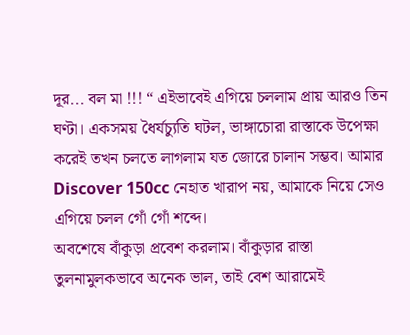দূর... বল মা !!! “ এইভাবেই এগিয়ে চললাম প্রায় আরও তিন ঘণ্টা। একসময় ধৈর্যচ্যুতি ঘটল, ভাঙ্গাচোরা রাস্তাকে উপেক্ষা করেই তখন চলতে লাগলাম যত জোরে চালান সম্ভব। আমার Discover 150cc নেহাত খারাপ নয়, আমাকে নিয়ে সেও এগিয়ে চলল গোঁ গোঁ শব্দে।
অবশেষে বাঁকুড়া প্রবেশ করলাম। বাঁকুড়ার রাস্তা তুলনামুলকভাবে অনেক ভাল, তাই বেশ আরামেই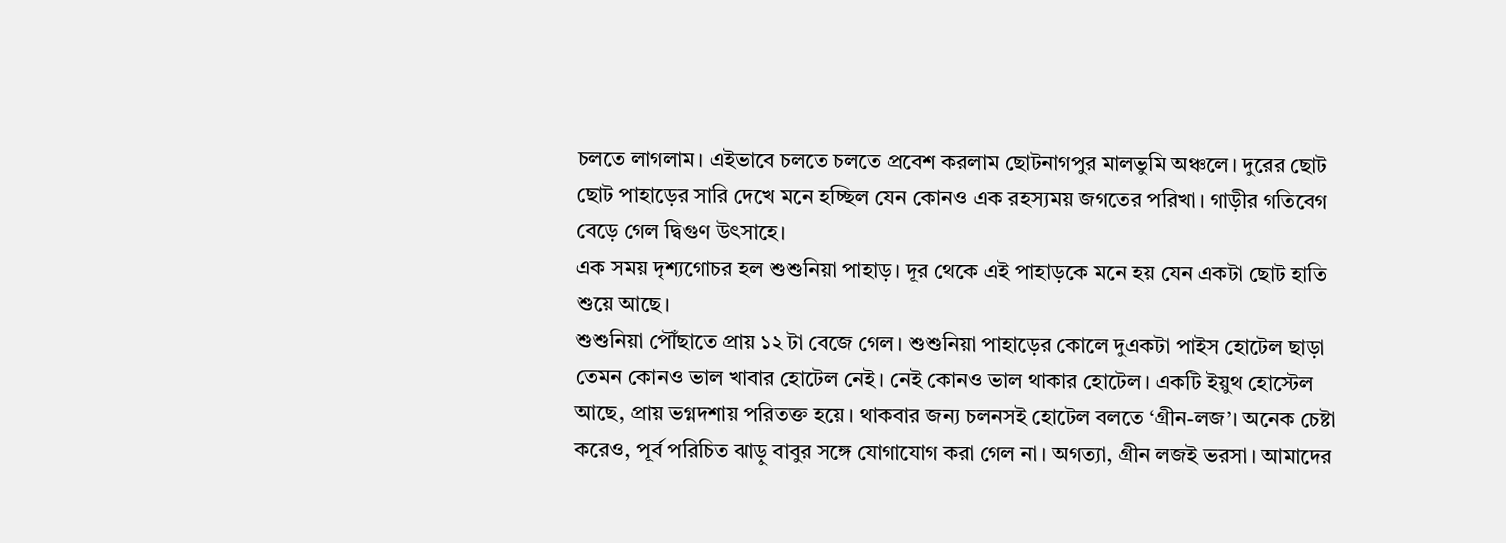চলতে লাগলাম। এইভাবে চলতে চলতে প্রবেশ করলাম ছোটনাগপুর মালভুমি অঞ্চলে। দুরের ছোট ছোট পাহাড়ের সারি দেখে মনে হচ্ছিল যেন কোনও এক রহস্যময় জগতের পরিখা। গাড়ীর গতিবেগ বেড়ে গেল দ্বিগুণ উৎসাহে।
এক সময় দৃশ্যগোচর হল শুশুনিয়া পাহাড়। দূর থেকে এই পাহাড়কে মনে হয় যেন একটা ছোট হাতি শুয়ে আছে।
শুশুনিয়া পৌঁছাতে প্রায় ১২ টা বেজে গেল। শুশুনিয়া পাহাড়ের কোলে দুএকটা পাইস হোটেল ছাড়া তেমন কোনও ভাল খাবার হোটেল নেই। নেই কোনও ভাল থাকার হোটেল। একটি ইয়ুথ হোস্টেল আছে, প্রায় ভগ্নদশায় পরিতক্ত হয়ে। থাকবার জন্য চলনসই হোটেল বলতে ‘গ্রীন-লজ’। অনেক চেষ্টা করেও, পূর্ব পরিচিত ঝাড়ু বাবুর সঙ্গে যোগাযোগ করা গেল না। অগত্যা, গ্রীন লজই ভরসা। আমাদের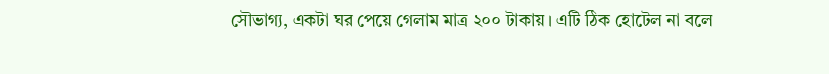সৌভাগ্য, একটা ঘর পেয়ে গেলাম মাত্র ২০০ টাকায়। এটি ঠিক হোটেল না বলে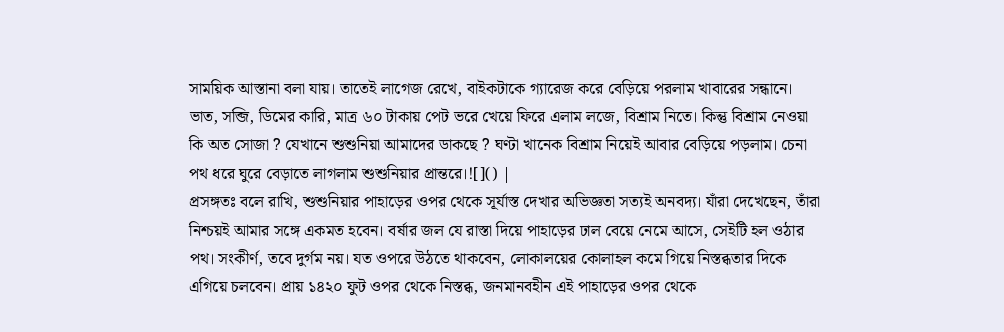সাময়িক আস্তানা বলা যায়। তাতেই লাগেজ রেখে, বাইকটাকে গ্যারেজ করে বেড়িয়ে পরলাম খাবারের সন্ধানে। ভাত, সব্জি, ডিমের কারি, মাত্র ৬০ টাকায় পেট ভরে খেয়ে ফিরে এলাম লজে, বিশ্রাম নিতে। কিন্তু বিশ্রাম নেওয়া কি অত সোজা ? যেখানে শুশুনিয়া আমাদের ডাকছে ? ঘণ্টা খানেক বিশ্রাম নিয়েই আবার বেড়িয়ে পড়লাম। চেনা পথ ধরে ঘুরে বেড়াতে লাগলাম শুশুনিয়ার প্রান্তরে।![]() |
প্রসঙ্গতঃ বলে রাখি, শুশুনিয়ার পাহাড়ের ওপর থেকে সূর্যাস্ত দেখার অভিজ্ঞতা সত্যই অনবদ্য। যাঁরা দেখেছেন, তাঁরা নিশ্চয়ই আমার সঙ্গে একমত হবেন। বর্ষার জল যে রাস্তা দিয়ে পাহাড়ের ঢাল বেয়ে নেমে আসে, সেইটি হল ওঠার পথ। সংকীর্ণ, তবে দুর্গম নয়। যত ওপরে উঠতে থাকবেন, লোকালয়ের কোলাহল কমে গিয়ে নিস্তব্ধতার দিকে এগিয়ে চলবেন। প্রায় ১৪২০ ফুট ওপর থেকে নিস্তব্ধ, জনমানবহীন এই পাহাড়ের ওপর থেকে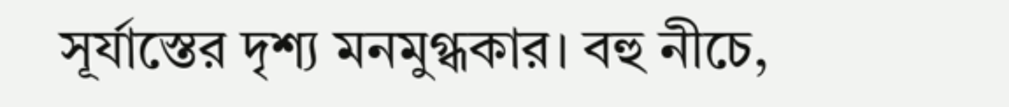সূর্যাস্তের দৃশ্য মনমুগ্ধকার। বহু নীচে,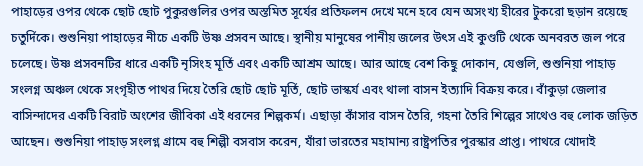পাহাড়ের ওপর থেকে ছোট ছোট পুকুরগুলির ওপর অস্তমিত সূর্যের প্রতিফলন দেখে মনে হবে যেন অসংখ্য হীরের টুকরো ছড়ান রয়েছে চতুর্দিকে। শুশুনিয়া পাহাড়ের নীচে একটি উষ্ণ প্রসবন আছে। স্থানীয় মানুষের পানীয় জলের উৎস এই কুণ্ডটি থেকে অনবরত জল পরে চলেছে। উষ্ণ প্রসবনটির ধারে একটি নৃসিংহ মূর্তি এবং একটি আশ্রম আছে। আর আছে বেশ কিছু দোকান, যেগুলি, শুশুনিয়া পাহাড় সংলগ্ন অঞ্চল থেকে সংগৃহীত পাথর দিয়ে তৈরি ছোট ছোট মূর্তি, ছোট ভাস্কর্য এবং থালা বাসন ইত্যাদি বিক্রয় করে। বাঁকুড়া জেলার বাসিন্দাদের একটি বিরাট অংশের জীবিকা এই ধরনের শিল্পকর্ম। এছাড়া কাঁসার বাসন তৈরি, গহনা তৈরি শিল্পের সাথেও বহু লোক জড়িত আছেন। শুশুনিয়া পাহাড় সংলগ্ন গ্রামে বহু শিল্পী বসবাস করেন, যাঁরা ভারতের মহামান্য রাষ্ট্রপতির পুরস্কার প্রাপ্ত। পাথরে খোদাই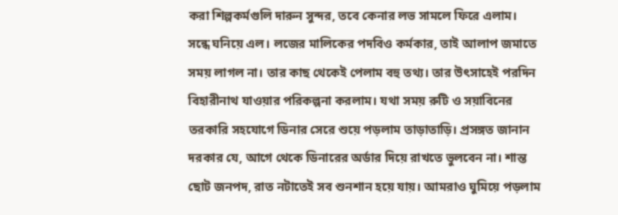করা শিল্পকর্মগুলি দারুন সুন্দর, তবে কেনার লভ সামলে ফিরে এলাম।
সন্ধে ঘনিয়ে এল। লজের মালিকের পদবিও কর্মকার, তাই আলাপ জমাতে সময় লাগল না। তার কাছ থেকেই পেলাম বহু তথ্য। তার উৎসাহেই পরদিন বিহারীনাথ যাওয়ার পরিকল্পনা করলাম। যথা সময় রুটি ও সয়াবিনের তরকারি সহযোগে ডিনার সেরে শুয়ে পড়লাম তাড়াতাড়ি। প্রসঙ্গত জানান দরকার যে, আগে থেকে ডিনারের অর্ডার দিয়ে রাখতে ভুলবেন না। শান্ত ছোট জনপদ, রাত নটাতেই সব শুনশান হয়ে যায়। আমরাও ঘুমিয়ে পড়লাম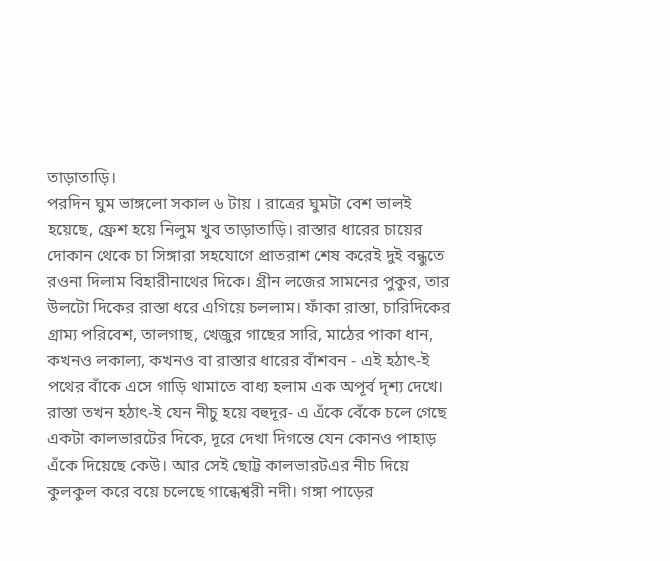তাড়াতাড়ি।
পরদিন ঘুম ভাঙ্গলো সকাল ৬ টায় । রাত্রের ঘুমটা বেশ ভালই হয়েছে, ফ্রেশ হয়ে নিলুম খুব তাড়াতাড়ি। রাস্তার ধারের চায়ের দোকান থেকে চা সিঙ্গারা সহযোগে প্রাতরাশ শেষ করেই দুই বন্ধুতে রওনা দিলাম বিহারীনাথের দিকে। গ্রীন লজের সামনের পুকুর, তার উলটো দিকের রাস্তা ধরে এগিয়ে চললাম। ফাঁকা রাস্তা, চারিদিকের গ্রাম্য পরিবেশ, তালগাছ, খেজুর গাছের সারি, মাঠের পাকা ধান, কখনও লকাল্য, কখনও বা রাস্তার ধারের বাঁশবন - এই হঠাৎ-ই পথের বাঁকে এসে গাড়ি থামাতে বাধ্য হলাম এক অপূর্ব দৃশ্য দেখে। রাস্তা তখন হঠাৎ-ই যেন নীচু হয়ে বহুদূর- এ এঁকে বেঁকে চলে গেছে একটা কালভারটের দিকে, দূরে দেখা দিগন্তে যেন কোনও পাহাড় এঁকে দিয়েছে কেউ। আর সেই ছোট্ট কালভারটএর নীচ দিয়ে কুলকুল করে বয়ে চলেছে গান্ধেশ্বরী নদী। গঙ্গা পাড়ের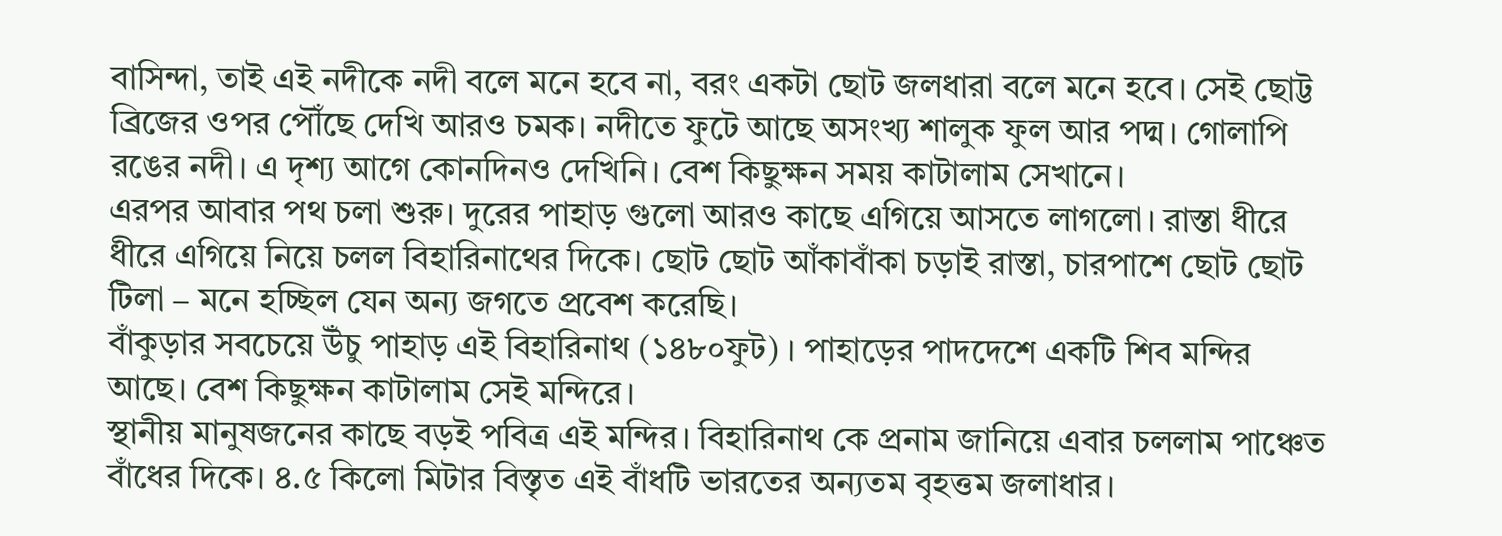বাসিন্দা, তাই এই নদীকে নদী বলে মনে হবে না, বরং একটা ছোট জলধারা বলে মনে হবে। সেই ছোট্ট ব্রিজের ওপর পৌঁছে দেখি আরও চমক। নদীতে ফুটে আছে অসংখ্য শালুক ফুল আর পদ্ম। গোলাপি রঙের নদী। এ দৃশ্য আগে কোনদিনও দেখিনি। বেশ কিছুক্ষন সময় কাটালাম সেখানে।
এরপর আবার পথ চলা শুরু। দুরের পাহাড় গুলো আরও কাছে এগিয়ে আসতে লাগলো। রাস্তা ধীরে ধীরে এগিয়ে নিয়ে চলল বিহারিনাথের দিকে। ছোট ছোট আঁকাবাঁকা চড়াই রাস্তা, চারপাশে ছোট ছোট টিলা – মনে হচ্ছিল যেন অন্য জগতে প্রবেশ করেছি।
বাঁকুড়ার সবচেয়ে উঁচু পাহাড় এই বিহারিনাথ (১৪৮০ফুট) । পাহাড়ের পাদদেশে একটি শিব মন্দির আছে। বেশ কিছুক্ষন কাটালাম সেই মন্দিরে।
স্থানীয় মানুষজনের কাছে বড়ই পবিত্র এই মন্দির। বিহারিনাথ কে প্রনাম জানিয়ে এবার চললাম পাঞ্চেত বাঁধের দিকে। ৪.৫ কিলো মিটার বিস্তৃত এই বাঁধটি ভারতের অন্যতম বৃহত্তম জলাধার।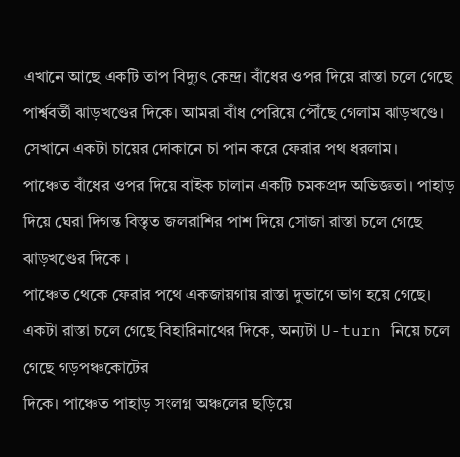এখানে আছে একটি তাপ বিদ্যুৎ কেন্দ্র। বাঁধের ওপর দিয়ে রাস্তা চলে গেছে পার্শ্ববর্তী ঝাড়খণ্ডের দিকে। আমরা বাঁধ পেরিয়ে পৌঁছে গেলাম ঝাড়খণ্ডে। সেখানে একটা চায়ের দোকানে চা পান করে ফেরার পথ ধরলাম।
পাঞ্চেত বাঁধের ওপর দিয়ে বাইক চালান একটি চমকপ্রদ অভিজ্ঞতা। পাহাড় দিয়ে ঘেরা দিগন্ত বিস্তৃত জলরাশির পাশ দিয়ে সোজা রাস্তা চলে গেছে ঝাড়খণ্ডের দিকে ।
পাঞ্চেত থেকে ফেরার পথে একজায়গায় রাস্তা দুভাগে ভাগ হয়ে গেছে। একটা রাস্তা চলে গেছে বিহারিনাথের দিকে, অন্যটা U-turn নিয়ে চলে গেছে গড়পঞ্চকোটের
দিকে। পাঞ্চেত পাহাড় সংলগ্ন অঞ্চলের ছড়িয়ে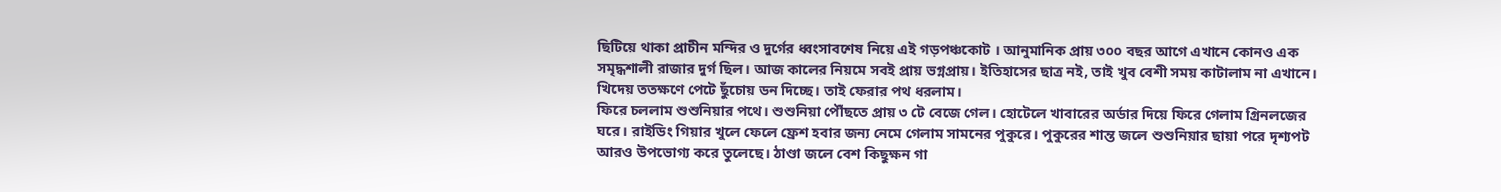ছিটিয়ে থাকা প্রাচীন মন্দির ও দুর্গের ধ্বংসাবশেষ নিয়ে এই গড়পঞ্চকোট । আনুমানিক প্রায় ৩০০ বছর আগে এখানে কোনও এক সমৃদ্ধশালী রাজার দুর্গ ছিল। আজ কালের নিয়মে সবই প্রায় ভগ্নপ্রায়। ইতিহাসের ছাত্র নই, তাই খুব বেশী সময় কাটালাম না এখানে। খিদেয় ততক্ষণে পেটে ছুঁচোয় ডন দিচ্ছে। তাই ফেরার পথ ধরলাম।
ফিরে চললাম শুশুনিয়ার পথে। শুশুনিয়া পৌঁছতে প্রায় ৩ টে বেজে গেল। হোটেলে খাবারের অর্ডার দিয়ে ফিরে গেলাম গ্রিনলজের ঘরে। রাইডিং গিয়ার খুলে ফেলে ফ্রেশ হবার জন্য নেমে গেলাম সামনের পুকুরে। পুকুরের শান্ত জলে শুশুনিয়ার ছায়া পরে দৃশ্যপট আরও উপভোগ্য করে তুলেছে। ঠাণ্ডা জলে বেশ কিছুক্ষন গা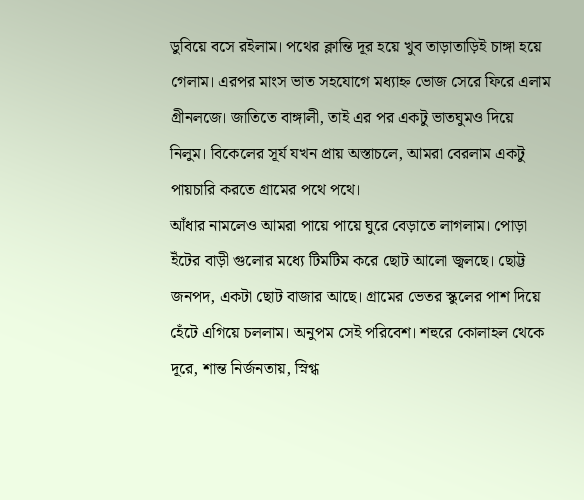ডুবিয়ে বসে রইলাম। পথের ক্লান্তি দূর হয়ে খুব তাড়াতাড়িই চাঙ্গা হয়ে গেলাম। এরপর মাংস ভাত সহযোগে মধ্যাহ্ন ভোজ সেরে ফিরে এলাম গ্রীনলজে। জাতিতে বাঙ্গালী, তাই এর পর একটু ভাতঘুমও দিয়ে নিলুম। বিকেলের সূর্য যখন প্রায় অস্তাচলে, আমরা বেরলাম একটু পায়চারি করতে গ্রামের পথে পথে।
আঁধার নামলেও আমরা পায়ে পায়ে ঘুরে বেড়াতে লাগলাম। পোড়া ইঁটের বাড়ী গুলোর মধ্যে টিমটিম করে ছোট আলো জ্বলছে। ছোট্ট জনপদ, একটা ছোট বাজার আছে। গ্রামের ভেতর স্কুলের পাশ দিয়ে হেঁটে এগিয়ে চললাম। অনুপম সেই পরিবেশ। শহুরে কোলাহল থেকে দূরে, শান্ত নির্জনতায়, স্নিগ্ধ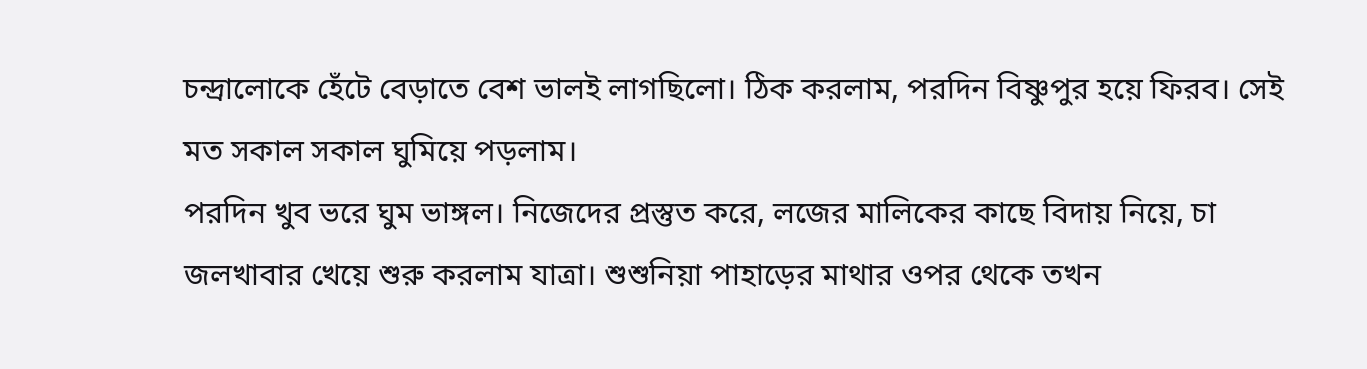চন্দ্রালোকে হেঁটে বেড়াতে বেশ ভালই লাগছিলো। ঠিক করলাম, পরদিন বিষ্ণুপুর হয়ে ফিরব। সেই মত সকাল সকাল ঘুমিয়ে পড়লাম।
পরদিন খুব ভরে ঘুম ভাঙ্গল। নিজেদের প্রস্তুত করে, লজের মালিকের কাছে বিদায় নিয়ে, চা জলখাবার খেয়ে শুরু করলাম যাত্রা। শুশুনিয়া পাহাড়ের মাথার ওপর থেকে তখন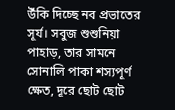উঁকি দিচ্ছে নব প্রভাতের সূর্য। সবুজ শুশুনিয়া পাহাড়, তার সামনে সোনালি পাকা শস্যপূর্ণ ক্ষেত, দূরে ছোট ছোট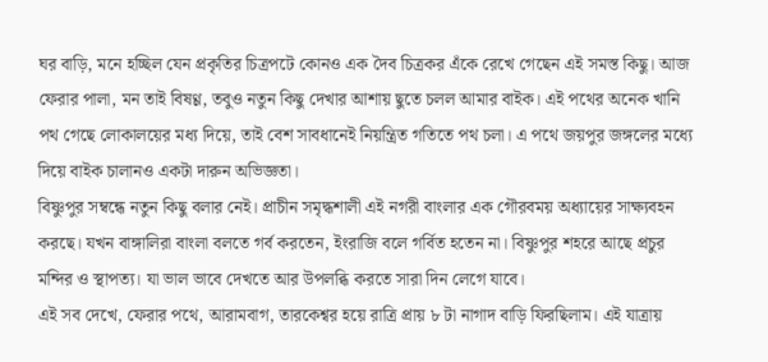ঘর বাড়ি, মনে হচ্ছিল যেন প্রকৃতির চিত্রপটে কোনও এক দৈব চিত্রকর এঁকে রেখে গেছেন এই সমস্ত কিছু। আজ ফেরার পালা, মন তাই বিষণ্ণ, তবুও নতুন কিছু দেখার আশায় ছুতে চলল আমার বাইক। এই পথের অনেক খানি পথ গেছে লোকালয়ের মধ্য দিয়ে, তাই বেশ সাবধানেই নিয়ন্ত্রিত গতিতে পথ চলা। এ পথে জয়পুর জঙ্গলের মধ্যে দিয়ে বাইক চালানও একটা দারুন অভিজ্ঞতা।
বিষ্ণুপুর সম্বন্ধে নতুন কিছু বলার নেই। প্রাচীন সমৃদ্ধশালী এই নগরী বাংলার এক গৌরবময় অধ্যায়ের সাক্ষ্যবহন করছে। যখন বাঙ্গালিরা বাংলা বলতে গর্ব করতেন, ইংরাজি বলে গর্বিত হতেন না। বিষ্ণুপুর শহরে আছে প্রচুর মন্দির ও স্থাপত্য। যা ভাল ভাবে দেখতে আর উপলব্ধি করতে সারা দিন লেগে যাবে।
এই সব দেখে, ফেরার পথে, আরামবাগ, তারকেশ্বর হয়ে রাত্রি প্রায় ৮ টা নাগাদ বাড়ি ফিরছিলাম। এই যাত্রায়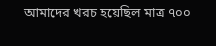আমাদের খরচ হয়েছিল মাত্র ৭০০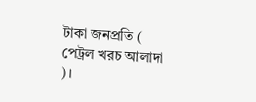টাকা জনপ্রতি ( পেট্রল খরচ আলাদা )।